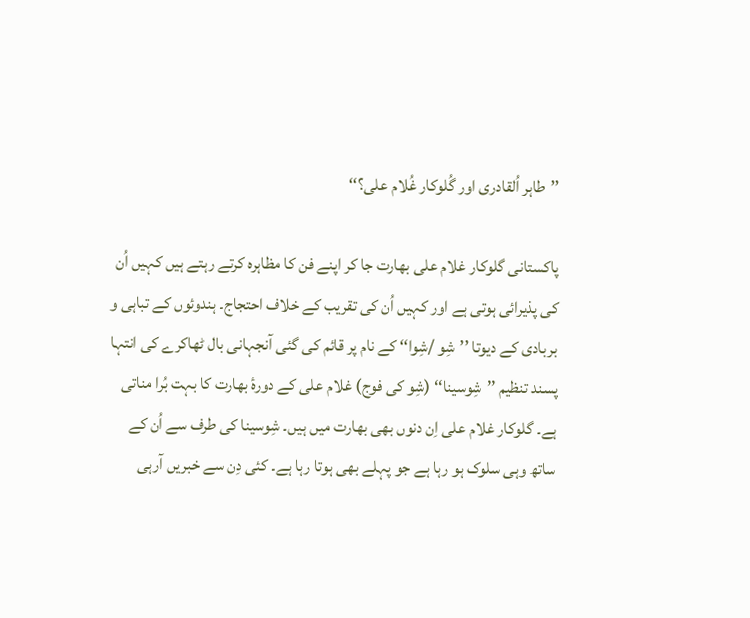’’طاہر اُلقادری اور گُلوکار غُلام علی؟‘‘

پاکستانی گلوکار غلام علی بھارت جا کر اپنے فن کا مظاہرہ کرتے رہتے ہیں کہیں اُن کی پذیرائی ہوتی ہے اور کہیں اُن کی تقریب کے خلاف احتجاج۔ ہندوئوں کے تباہی و بربادی کے دیوتا ’’شِو /شِوا‘‘ کے نام پر قائم کی گئی آنجہانی بال ٹھاکرے کی انتہا پسند تنظیم ’’شِوسینا‘‘ (شِو کی فوج) غلام علی کے دورۂ بھارت کا بہت بُرا مناتی ہے۔ گلوکار غلام علی اِن دنوں بھی بھارت میں ہیں۔ شِوسینا کی طرف سے اُن کے ساتھ وہی سلوک ہو رہا ہے جو پہلے بھی ہوتا رہا ہے۔ کئی دِن سے خبریں آرہی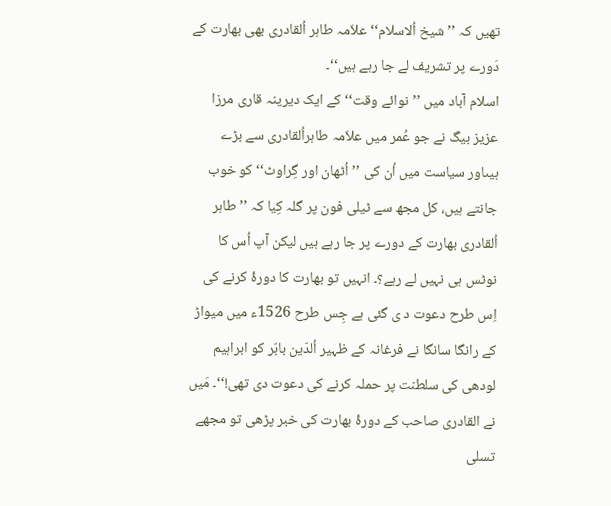تھیں کہ ’’شیخ اُلاسلام‘‘ علاّمہ طاہر اُلقادری بھی بھارت کے دَورے پر تشریف لے جا رہے ہیں‘‘۔
اسلام آباد میں ’’نوائے وقت‘‘ کے ایک دیرینہ قاری مرزا عزیز بیگ نے جو عُمر میں علاّمہ طاہراُلقادری سے بڑے ہیںاور سیاست میں اُن کی ’’اُٹھان اور گِراوٹ‘‘ کو خوب جانتے ہیں، کل مجھ سے ٹیلی فون پر گلہ کِیا کہ ’’طاہر اُلقادری بھارت کے دورے پر جا رہے ہیں لیکن آپ اُس کا نوٹس ہی نہیں لے رہے؟۔ انہیں تو بھارت کا دورۂ کرنے کی اِس طرح دعوت د ی گئی ہے جِس طرح 1526ء میں میواڑ کے رانگا سانگا نے فرغانہ کے ظہیر اُلدّین بابّر کو ابراہیم لودھی کی سلطنت پر حملہ کرنے کی دعوت دی تھی!‘‘۔ مَیں نے القادری صاحب کے دورۂ بھارت کی خبر پڑھی تو مجھے تسلی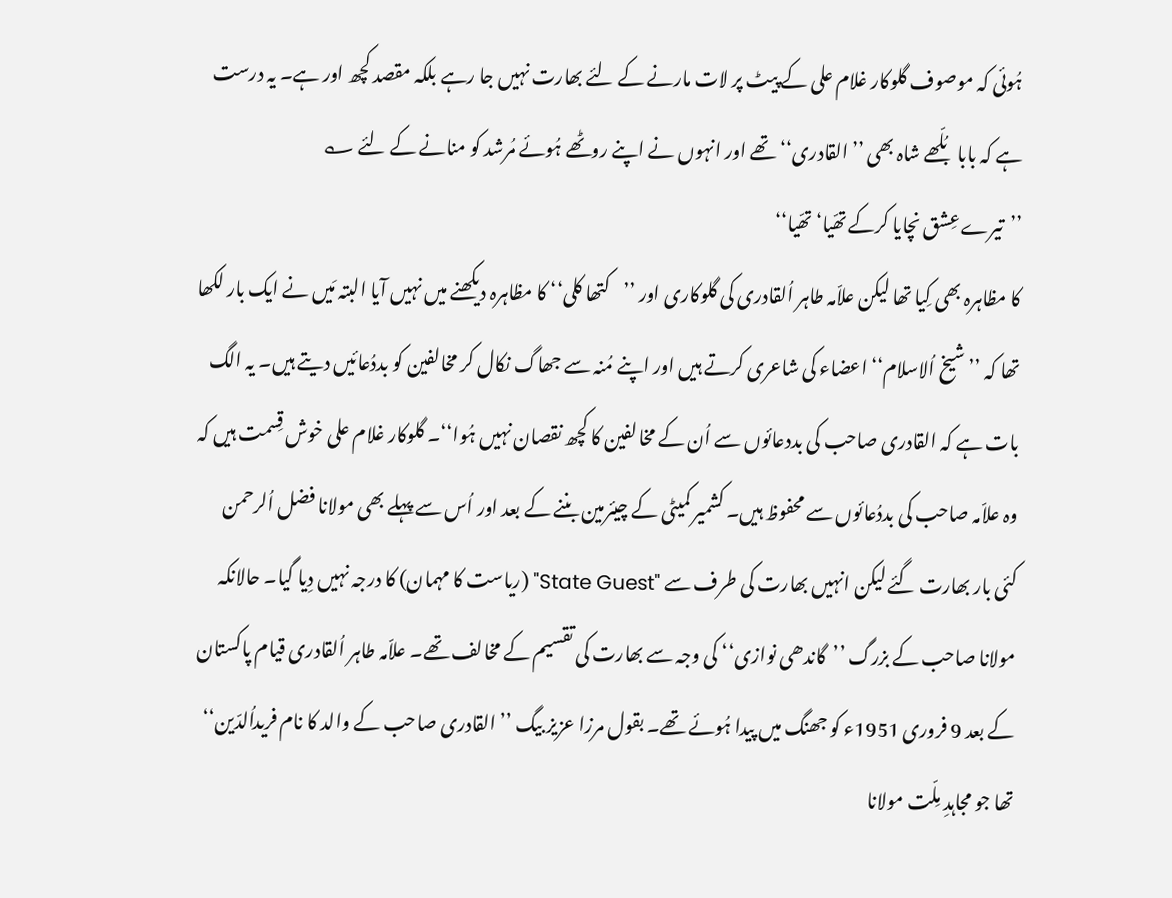ہُوئی کہ موصوف گلوکار غلام علی کے پیٹ پر لات مارنے کے لئے بھارت نہیں جا رہے بلکہ مقصد کچھ اور ہے۔ یہ درست ہے کہ بابا بُلّھے شاہ بھی ’’القادری‘‘ تھے اور انہوں نے اپنے روٹھے ہُوئے مُرشد کو منانے کے لئے ؎
’’تیرے عِشق نچایا کرکے تھّیا‘ تھّیا‘‘
کا مظاہرہ بھی کِیا تھا لیکن علاّمہ طاہر اُلقادری کی گلوکاری اور ’’کتھا کلی‘‘ کا مظاہرہ دیکھنے میں نہیں آیا البتہ مَیں نے ایک بار لکھا تھا کہ ’’شیخ اُلاسلام‘‘ اعضاء کی شاعری کرتے ہیں اور اپنے مُنہ سے جھاگ نکال کر مخالفین کو بددُعائیں دیتے ہیں۔ یہ الگ بات ہے کہ القادری صاحب کی بددعائوں سے اُن کے مخالفین کا کچھ نقصان نہیں ہُوا‘‘۔ گلوکار غلام علی خوش قِسمت ہیں کہ وہ علاّمہ صاحب کی بددُعائوں سے محفوظ ہیں۔ کشمیر کمیٹی کے چیئرمین بننے کے بعد اور اُس سے پہلے بھی مولانا فضل اُلرحمن کئی بار بھارت گئے لیکن انہیں بھارت کی طرف سے "State Guest" (ریاست کا مہمان) کا درجہ نہیں دِیا گیا۔ حالانکہ مولانا صاحب کے بزرگ ’’گاندھی نوازی‘‘ کی وجہ سے بھارت کی تقسیم کے مخالف تھے۔ علاّمہ طاہر اُلقادری قیام پاکستان کے بعد 9 فروری 1951ء کو جھنگ میں پیدا ہُوئے تھے۔ بقول مرزا عزیز بیگ ’’القادری صاحب کے والد کا نام فریداُلدّین‘‘ تھا جو مجاہدِ مِلّت مولانا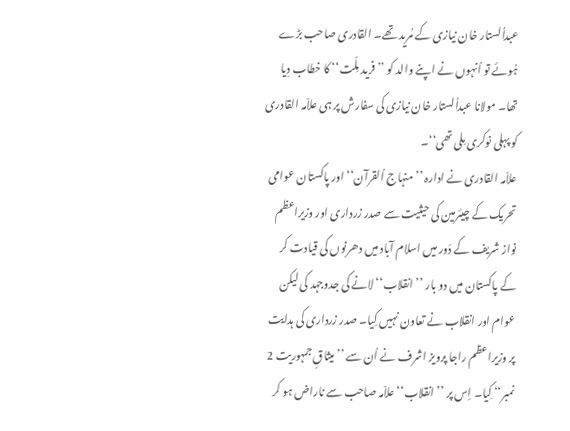عبداُلستار خان نیازی کے مُرید تھے۔ القادری صاحب بڑے ہُوئے تو اُنہوں نے اپنے والد کو ’’فرید مِلّت‘‘ کا خطاب دِیا تھا۔ مولانا عبداُلستار خان نیازی کی سفارش پر ہی علاّمہ القادری کو پہلی نوکری مِلی تھی‘‘۔
علاّمہ القادری نے ادارہ ’’منہاج اُلقرآن‘‘ اور پاکستان عوامی تحریک کے چیئرمین کی حیثیت سے صدر زرداری اور وزیراعظم نواز شریف کے دَور میں اسلام آباد میں دھرنوں کی قیادت کر کے پاکستان میں دو بار ’’انقلاب‘‘ لانے کی جدوجہد کی لیکن عوام اور انقلاب نے تعاون نہیں کِیا۔ صدر زرداری کی ہدایت پر وزیراعظم راجا پرویز اشرف نے اُن سے ’’میثاقِ جمہوریت 2 نمبر‘‘ کِیا۔ اِس پر ’’انقلاب‘‘ علاّمہ صاحب سے ناراض ہو کر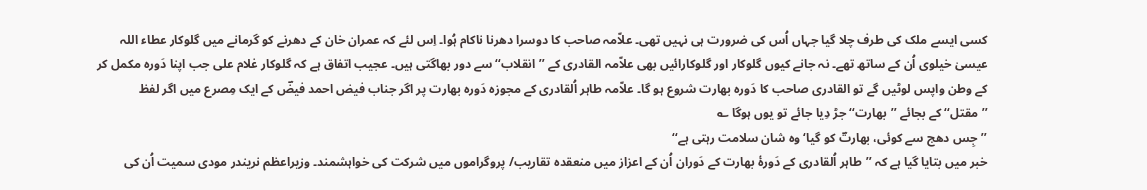کسی ایسے ملک کی طرف چلا گیا جہاں اُس کی ضرورت ہی نہیں تھی۔ علاّمہ صاحب کا دوسرا دھرنا ناکام ہُوا۔ اِس لئے کہ عمران خان کے دھرنے کو گرمانے میں گلوکار عطاء اللہ عیسیٰ خیلوی اُن کے ساتھ تھے۔ نہ جانے کیوں گلوکار اور گلوکارائیں بھی علاّمہ القادری کے ’’انقلاب‘‘ سے دور بھاگتی ہیں۔ عجیب اتفاق ہے کہ گلوکار غلام علی جب اپنا دَورہ مکمل کر کے وطن واپس لوٹیں گے تو القادری صاحب کا دَورہ بھارت شروع ہو گا۔ علاّمہ طاہر اُلقادری کے مجوزہ دَورہ بھارت پر اگر جناب فیض احمد فیضؔ کے ایک مِصرع میں اگر لفظ ’’مقتل‘‘ کے بجائے ’’بھارت‘‘ جڑ دِیا جائے تو یوں ہوگا ؎
’’جِس دھج سے کوئی، بھارتؔ کو گیا‘ وہ شان سلامت رہتی ہے‘‘
خبر میں بتایا گیا ہے کہ ’’طاہر اُلقادری کے دَورۂ بھارت کے دَوران اُن کے اعزاز میں منعقدہ تقاریب/ پروگراموں میں شرکت کی خواہشمند۔ وزیراعظم نریندر مودی سمیت اُن کی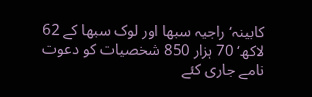کابینہ‘ راجیہ سبھا اور لوک سبھا کے 62 لاکھ‘ 70 ہزار 850 شخصیات کو دعوت نامے جاری کئے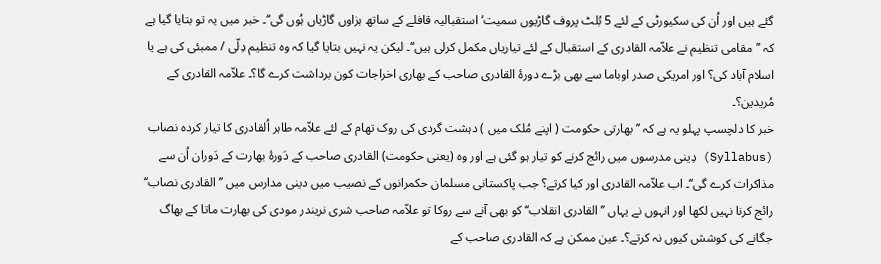گئے ہیں اور اُن کی سکیورٹی کے لئے 5 بُلٹ پروف گاڑیوں سمیت‘ استقبالیہ قافلے کے ساتھ ہزاوں گاڑیاں ہُوں گی‘‘۔ خبر میں یہ تو بتایا گیا ہے کہ ’’مقامی تنظیم نے علاّمہ القادری کے استقبال کے لئے تیاریاں مکمل کرلی ہیں‘‘۔ لیکن یہ نہیں بتایا گیا کہ وہ تنظیم دِلّی / ممبئی کی ہے یا اسلام آباد کی؟ اور امریکی صدر اوباما سے بھی بڑے دورۂ القادری صاحب کے بھاری اخراجات کون برداشت کرے گا؟۔ علاّمہ القادری کے مُریدین؟۔
خبر کا دلچسپ پہلو یہ ہے کہ ’’بھارتی حکومت ( اپنے مُلک میں ) دہشت گردی کی روک تھام کے لئے علاّمہ طاہر اُلقادری کا تیار کردہ نصاب (Syllabus) دِینی مدرسوں میں رائج کرنے کو تیار ہو گئی ہے اور وہ (یعنی حکومت) القادری صاحب کے دَورۂ بھارت کے دَوران اُن سے مذاکرات کرے گی‘‘۔ اب علاّمہ القادری اور کیا کرتے؟ جب پاکستانی مسلمان حکمرانوں کے نصیب میں دینی مدارس میں ’’القادری نصاب‘‘ رائج کرنا نہیں لکھا اور انہوں نے یہاں ’’القادری انقلاب‘‘ کو بھی آنے سے روکا تو علاّمہ صاحب شری نریندر مودی کی بھارت ماتا کے بھاگ جگانے کی کوشش کیوں نہ کرتے؟۔ عین ممکن ہے کہ القادری صاحب کے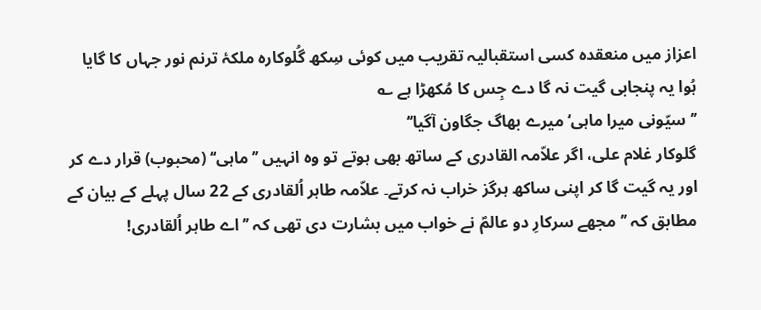اعزاز میں منعقدہ کسی استقبالیہ تقریب میں کوئی سِکھ گُلوکارہ ملکۂ ترنم نور جہاں کا گایا ہُوا یہ پنجابی گیت نہ گا دے جِس کا مُکھڑا ہے ؎
’’سیّونی میرا ماہی‘ میرے بھاگ جگاون آگیا‘‘
گلوکار غلام علی، اگر علاّمہ القادری کے ساتھ بھی ہوتے تو وہ انہیں ’’ماہی‘‘ (محبوب) قرار دے کر اور یہ گیت گا کر اپنی ساکھ ہرگز خراب نہ کرتے۔ علاّمہ طاہر اُلقادری کے 22 سال پہلے کے بیان کے مطابق کہ ’’مجھے سرکارِ دو عالمؐ نے خواب میں بشارت دی تھی کہ ’’اے طاہر اُلقادری!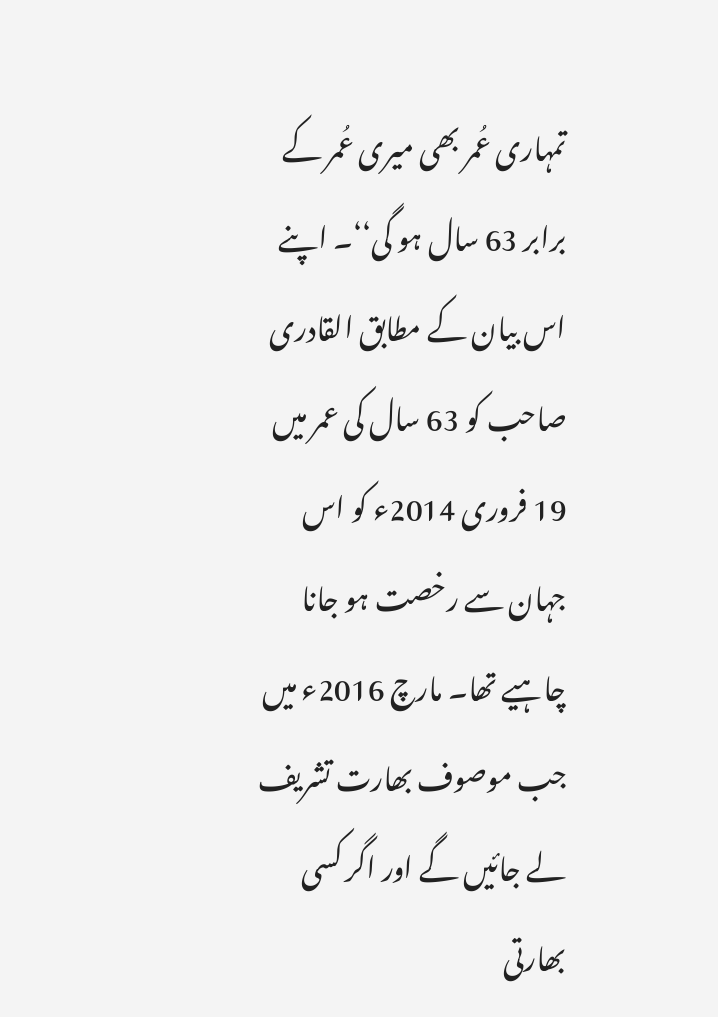تمہاری عُمر بھی میری عُمر کے برابر 63 سال ہو گی‘‘۔ اپنے اس بیان کے مطابق القادری صاحب کو 63 سال کی عمر میں 19 فروری 2014ء کو اس جہان سے رخصت ہو جانا چاہیے تھا۔ مارچ 2016ء میں جب موصوف بھارت تشریف لے جائیں گے اور اگر کسی بھارتی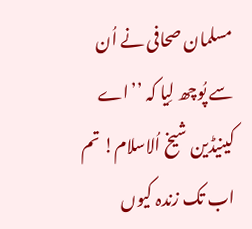مسلمان صحافی نے اُن سے پُوچھ لِیا کہ ’’اے کینیڈین شیخ اُلاسلام! تم اب تک زندہ کیوں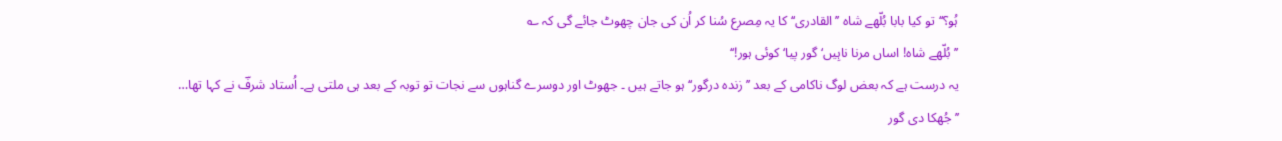ہُو؟‘‘ تو کیا بابا بُلّھے شاہ ’’القادری‘‘ کا یہ مِصرع سُنا کر اُن کی جان چھوٹ جائے گی کہ ؎
’’بُلّھے شاہ! اساں مرنا ناہِیں‘ گور پیا‘ کوئی ہور!‘‘
یہ درست ہے کہ بعض لوگ ناکامی کے بعد ’’ زندہ درگور‘‘ ہو جاتے ہیں ۔ جھوٹ اور دوسرے گناہوں سے نجات تو توبہ کے بعد ہی ملتی ہے۔ اُستاد شرفؔ نے کہا تھا…
’’جُھکا دی گور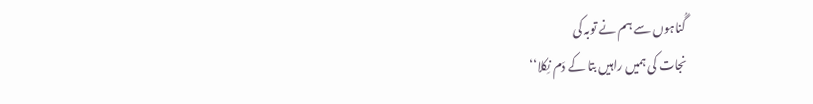گُناہوں سے ہم نے توبہ کی
نجات کی ہمیں راہیں بتا کے دَم نِکلا‘‘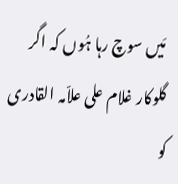مَیں سوچ رہا ہُوں کہ اگر گلوکار غلام علی علاّمہ القادری کو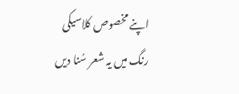اپنے مخصوص کلاسیکی رنگ میں یہ شعر سُنا دیں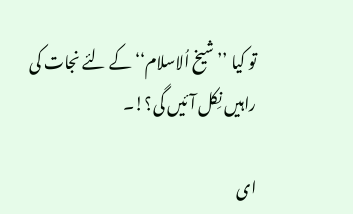تو کیا ’’شیخ اُلاسلام‘‘ کے لئے نجات کی راہیں نِکل آئیں گی؟!۔

ای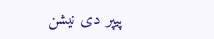پیپر دی نیشن